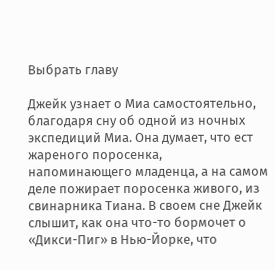Выбрать главу

Джейк узнает о Миа самостоятельно, благодаря сну об одной из ночных экспедиций Миа. Она думает, что ест жареного поросенка, напоминающего младенца, а на самом деле пожирает поросенка живого, из свинарника Тиана. В своем сне Джейк слышит, как она что-то бормочет о «Дикси-Пиг» в Нью-Йорке, что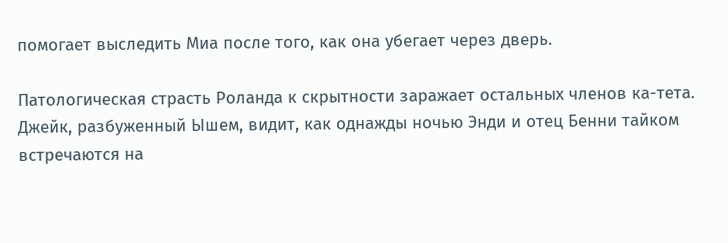помогает выследить Миа после того, как она убегает через дверь.

Патологическая страсть Роланда к скрытности заражает остальных членов ка-тета. Джейк, разбуженный Ышем, видит, как однажды ночью Энди и отец Бенни тайком встречаются на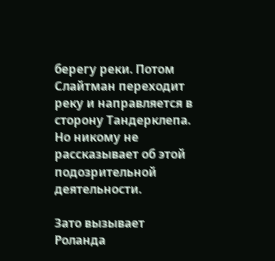берегу реки. Потом Слайтман переходит реку и направляется в сторону Тандерклепа. Но никому не рассказывает об этой подозрительной деятельности.

Зато вызывает Роланда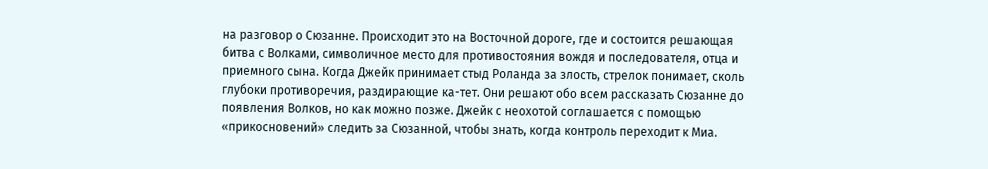на разговор о Сюзанне. Происходит это на Восточной дороге, где и состоится решающая битва с Волками, символичное место для противостояния вождя и последователя, отца и приемного сына. Когда Джейк принимает стыд Роланда за злость, стрелок понимает, сколь глубоки противоречия, раздирающие ка-тет. Они решают обо всем рассказать Сюзанне до появления Волков, но как можно позже. Джейк с неохотой соглашается с помощью «прикосновений» следить за Сюзанной, чтобы знать, когда контроль переходит к Миа.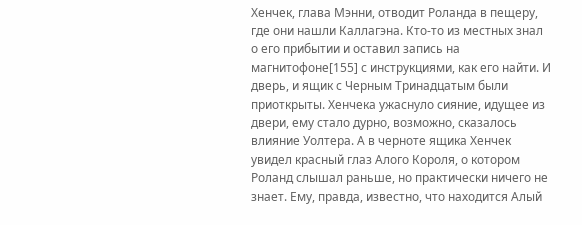Хенчек, глава Мэнни, отводит Роланда в пещеру, где они нашли Каллагэна. Кто-то из местных знал о его прибытии и оставил запись на магнитофоне[155] с инструкциями, как его найти. И дверь, и ящик с Черным Тринадцатым были приоткрыты. Хенчека ужаснуло сияние, идущее из двери, ему стало дурно, возможно, сказалось влияние Уолтера. А в черноте ящика Хенчек увидел красный глаз Алого Короля, о котором Роланд слышал раньше, но практически ничего не знает. Ему, правда, известно, что находится Алый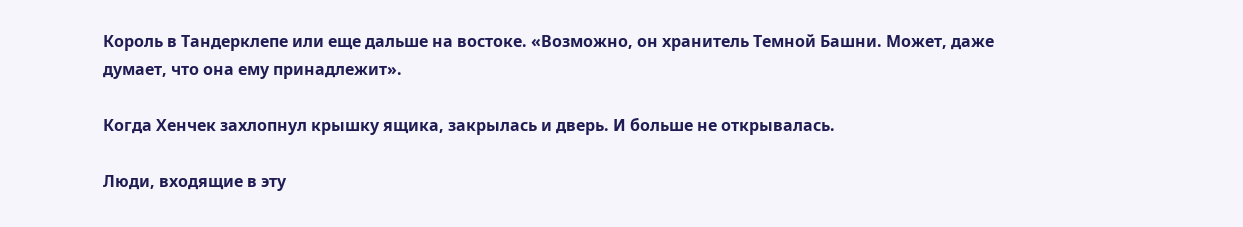Король в Тандерклепе или еще дальше на востоке. «Возможно, он хранитель Темной Башни. Может, даже думает, что она ему принадлежит».

Когда Хенчек захлопнул крышку ящика, закрылась и дверь. И больше не открывалась.

Люди, входящие в эту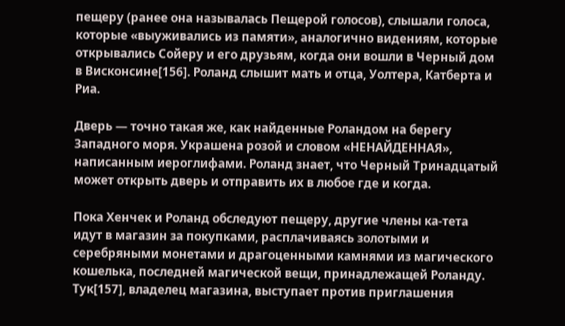пещеру (ранее она называлась Пещерой голосов), слышали голоса, которые «выуживались из памяти», аналогично видениям, которые открывались Сойеру и его друзьям, когда они вошли в Черный дом в Висконсине[156]. Роланд слышит мать и отца, Уолтера, Катберта и Риа.

Дверь — точно такая же, как найденные Роландом на берегу Западного моря. Украшена розой и словом «НЕНАЙДЕННАЯ», написанным иероглифами. Роланд знает, что Черный Тринадцатый может открыть дверь и отправить их в любое где и когда.

Пока Хенчек и Роланд обследуют пещеру, другие члены ка-тета идут в магазин за покупками, расплачиваясь золотыми и серебряными монетами и драгоценными камнями из магического кошелька, последней магической вещи, принадлежащей Роланду. Тук[157], владелец магазина, выступает против приглашения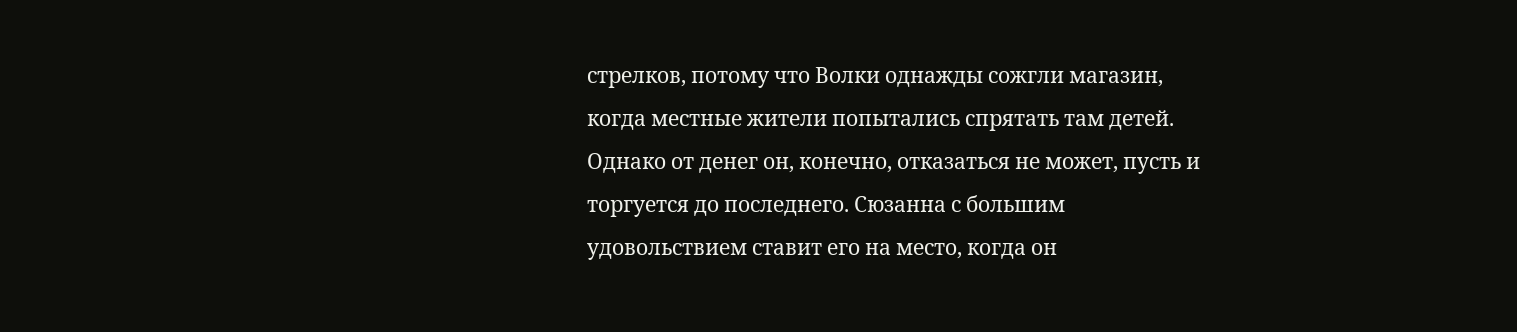стрелков, потому что Волки однажды сожгли магазин, когда местные жители попытались спрятать там детей. Однако от денег он, конечно, отказаться не может, пусть и торгуется до последнего. Сюзанна с большим удовольствием ставит его на место, когда он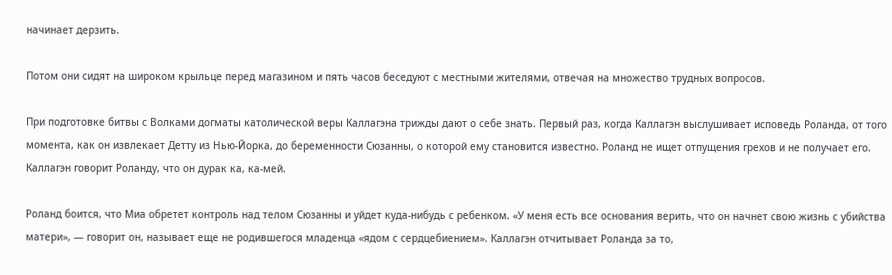начинает дерзить.

Потом они сидят на широком крыльце перед магазином и пять часов беседуют с местными жителями, отвечая на множество трудных вопросов.

При подготовке битвы с Волками догматы католической веры Каллагэна трижды дают о себе знать. Первый раз, когда Каллагэн выслушивает исповедь Роланда, от того момента, как он извлекает Детту из Нью-Йорка, до беременности Сюзанны, о которой ему становится известно. Роланд не ищет отпущения грехов и не получает его. Каллагэн говорит Роланду, что он дурак ка, ка-мей.

Роланд боится, что Миа обретет контроль над телом Сюзанны и уйдет куда-нибудь с ребенком. «У меня есть все основания верить, что он начнет свою жизнь с убийства матери», — говорит он, называет еще не родившегося младенца «ядом с сердцебиением». Каллагэн отчитывает Роланда за то,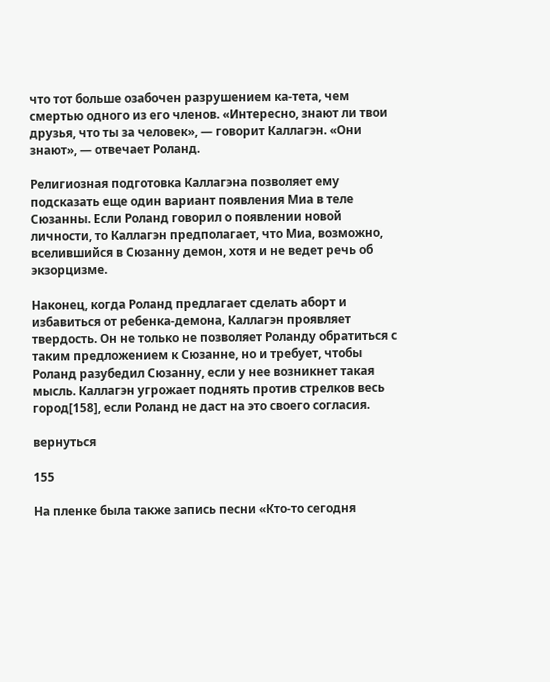что тот больше озабочен разрушением ка-тета, чем смертью одного из его членов. «Интересно, знают ли твои друзья, что ты за человек», — говорит Каллагэн. «Они знают», — отвечает Роланд.

Религиозная подготовка Каллагэна позволяет ему подсказать еще один вариант появления Миа в теле Сюзанны. Если Роланд говорил о появлении новой личности, то Каллагэн предполагает, что Миа, возможно, вселившийся в Сюзанну демон, хотя и не ведет речь об экзорцизме.

Наконец, когда Роланд предлагает сделать аборт и избавиться от ребенка-демона, Каллагэн проявляет твердость. Он не только не позволяет Роланду обратиться с таким предложением к Сюзанне, но и требует, чтобы Роланд разубедил Сюзанну, если у нее возникнет такая мысль. Каллагэн угрожает поднять против стрелков весь город[158], если Роланд не даст на это своего согласия.

вернуться

155

На пленке была также запись песни «Кто-то сегодня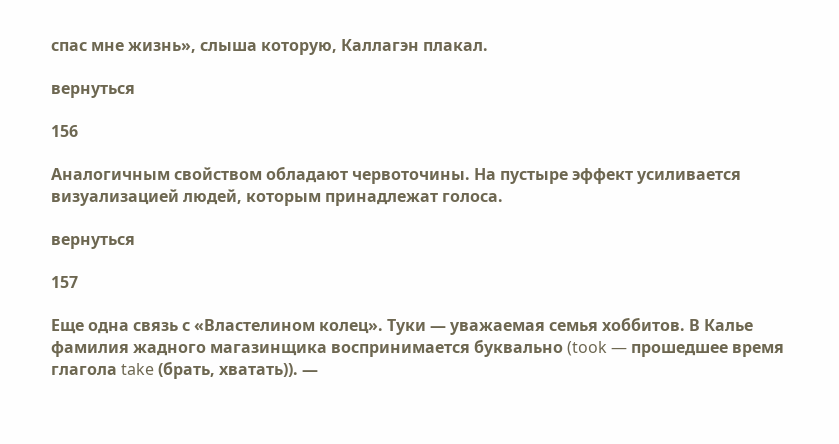спас мне жизнь», слыша которую, Каллагэн плакал.

вернуться

156

Аналогичным свойством обладают червоточины. На пустыре эффект усиливается визуализацией людей, которым принадлежат голоса.

вернуться

157

Еще одна связь с «Властелином колец». Туки — уважаемая семья хоббитов. В Калье фамилия жадного магазинщика воспринимается буквально (took — прошедшее время глагола take (брать, хватать)). —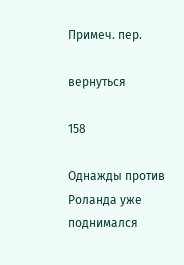Примеч. пер.

вернуться

158

Однажды против Роланда уже поднимался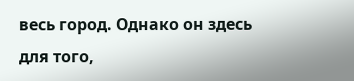весь город. Однако он здесь для того,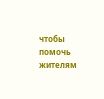чтобы помочь жителям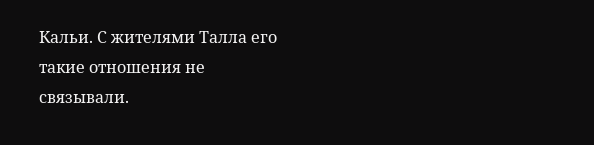Кальи. С жителями Талла его такие отношения не связывали.